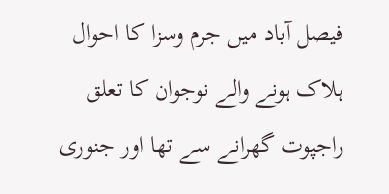فیصل آباد میں جرم وسزا کا احوال
ہلاک ہونے والے نوجوان کا تعلق راجپوت گھرانے سے تھا اور جنوری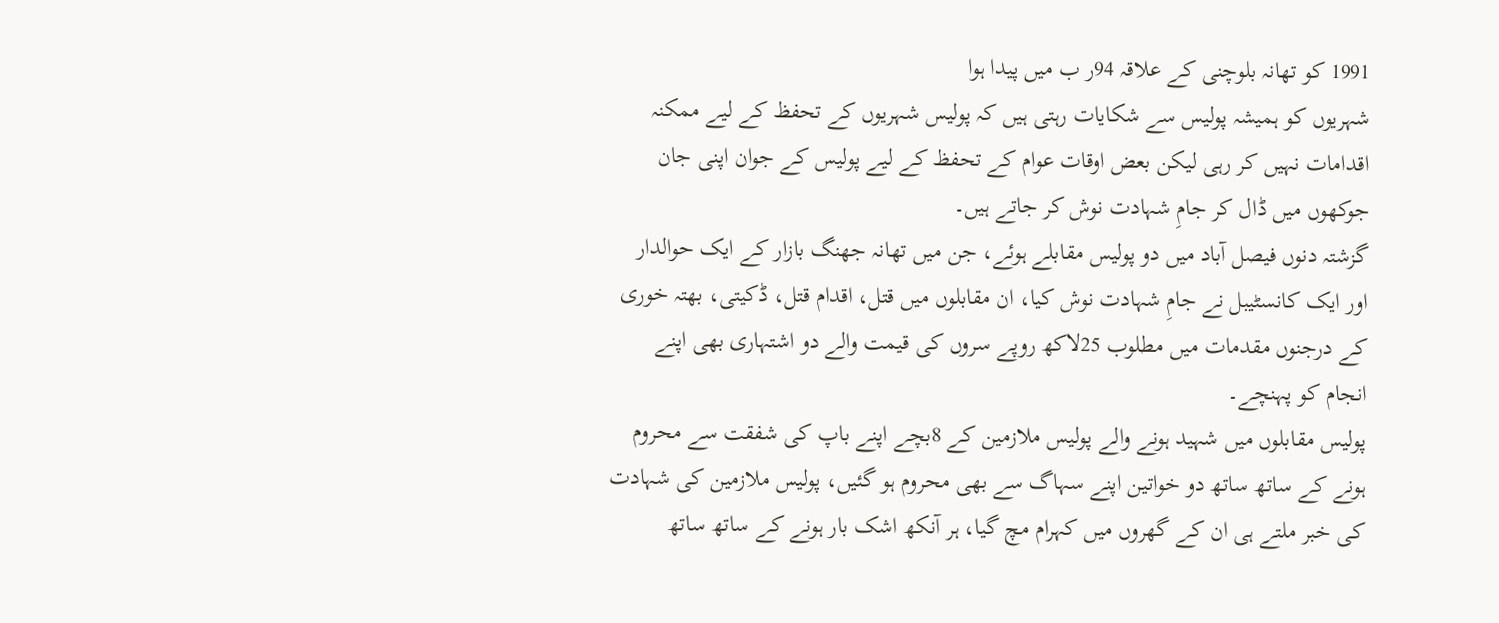1991 کو تھانہ بلوچنی کے علاقہ 94ر ب میں پیدا ہوا
شہریوں کو ہمیشہ پولیس سے شکایات رہتی ہیں کہ پولیس شہریوں کے تحفظ کے لیے ممکنہ اقدامات نہیں کر رہی لیکن بعض اوقات عوام کے تحفظ کے لیے پولیس کے جوان اپنی جان جوکھوں میں ڈال کر جامِ شہادت نوش کر جاتے ہیں۔
گزشتہ دنوں فیصل آباد میں دو پولیس مقابلے ہوئے، جن میں تھانہ جھنگ بازار کے ایک حوالدار اور ایک کانسٹیبل نے جامِ شہادت نوش کیا، ان مقابلوں میں قتل، اقدام قتل، ڈکیتی، بھتہ خوری کے درجنوں مقدمات میں مطلوب 25لاکھ روپے سروں کی قیمت والے دو اشتہاری بھی اپنے انجام کو پہنچے۔
پولیس مقابلوں میں شہید ہونے والے پولیس ملازمین کے 8بچے اپنے باپ کی شفقت سے محروم ہونے کے ساتھ ساتھ دو خواتین اپنے سہاگ سے بھی محروم ہو گئیں، پولیس ملازمین کی شہادت کی خبر ملتے ہی ان کے گھروں میں کہرام مچ گیا، ہر آنکھ اشک بار ہونے کے ساتھ ساتھ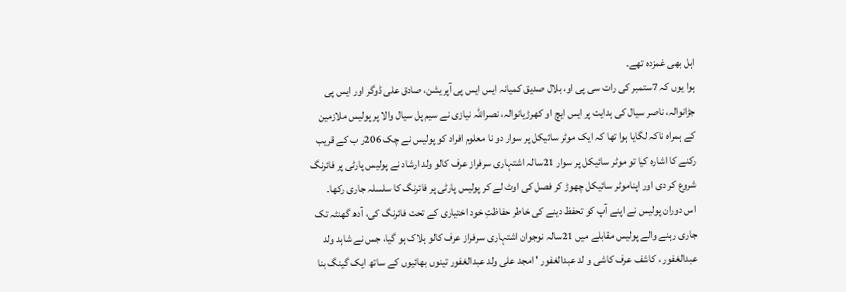اہل بھی غمزدہ تھے۔
ہوا یوں کہ 7ستمبر کی رات سی پی او، بلال صدیق کمیانہ ایس ایس پی آپریشن، صادق علی ڈوگر اور ایس پی جڑانوالہ، ناصر سیال کی ہدایت پر ایس ایچ او کھرڑیانوالہ، نصراللہ نیازی نے سیم پل سیال والا پر پولیس ملازمین کے ہمراہ ناکہ لگایا ہوا تھا کہ ایک موٹر سائیکل پر سوار دو نا معلوم افراد کو پولیس نے چک 206ر ب کے قریب رکنے کا اشارہ کیا تو موٹر سائیکل پر سوار 21سالہ اشتہاری سرفراز عرف کالو ولد ارشاد نے پولیس پارٹی پر فائرنگ شروع کر دی اور اپناموٹر سائیکل چھوڑ کر فصل کی اوٹ لے کر پولیس پارٹی پر فائرنگ کا سلسلہ جاری رکھا۔
اس دوران پولیس نے اپنے آپ کو تحفظ دینے کی خاطر حفاظتِ خود اختیاری کے تحت فائرنگ کی، آدھ گھنٹہ تک جاری رہنے والے پولیس مقابلے میں 21سالہ نوجوان اشتہاری سرفراز عرف کالو ہلاک ہو گیا، جس نے شاہد ولد عبدالغفور ، کاشف عرف کاشی و لد عبدالغفور ' امجد علی ولد عبدالغفور تینوں بھائیوں کے ساتھ ایک گینگ بنا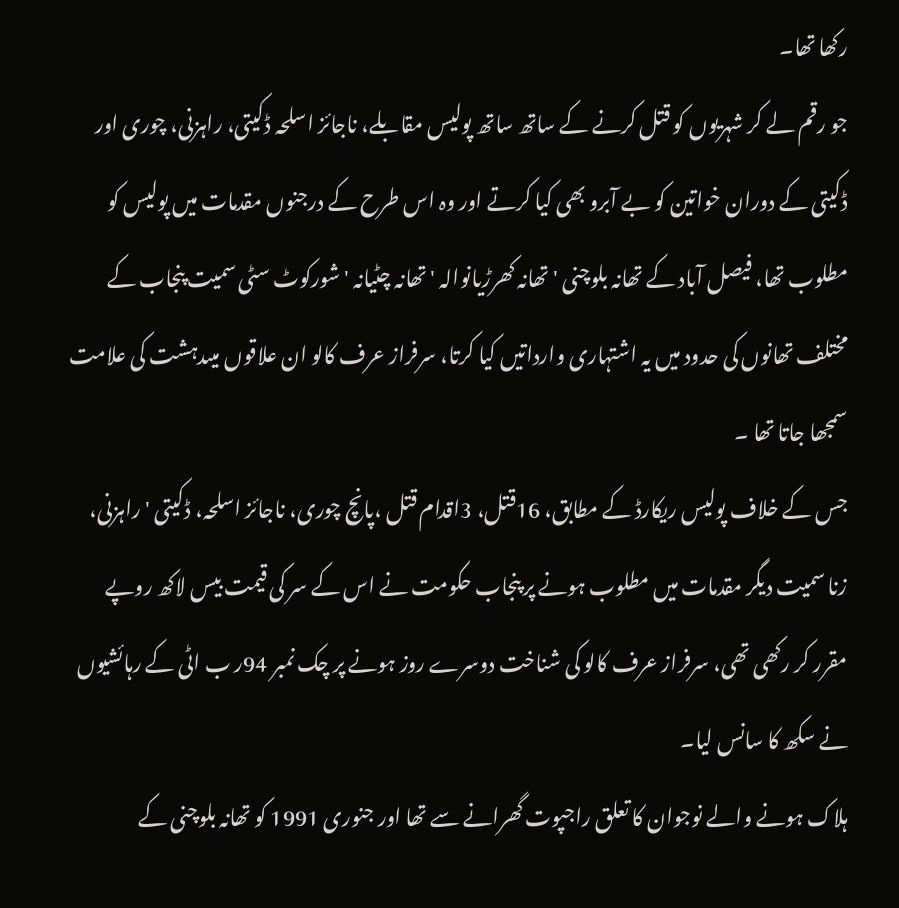رکھا تھا۔
جو رقم لے کر شہریوں کو قتل کرنے کے ساتھ ساتھ پولیس مقابلے، ناجائز اسلحہ ڈکیتی، راہزنی، چوری اور ڈکیتی کے دوران خواتین کو بے آبرو بھی کیا کرتے اور وہ اس طرح کے درجنوں مقدمات میں پولیس کو مطلوب تھا، فیصل آباد کے تھانہ بلوچنی ' تھانہ کھرڑیانوالہ ' تھانہ چٹیانہ ' شورکوٹ سٹی سمیت پنجاب کے مختلف تھانوں کی حدود میں یہ اشتہاری وارداتیں کیا کرتا، سرفراز عرف کالو ان علاقوں میںدہشت کی علامت سمجھا جاتا تھا ۔
جس کے خلاف پولیس ریکارڈ کے مطابق، 16قتل، 3اقدام قتل ،پانچ چوری، ناجائز اسلحہ، ڈکیتی ' راہزنی، زنا سمیت دیگر مقدمات میں مطلوب ہونے پر پنجاب حکومت نے اس کے سر کی قیمت بیس لاکھ روپے مقرر کر رکھی تھی، سرفراز عرف کالو کی شناخت دوسرے روز ہونے پر چک نمبر 94ر ب اٹی کے رہائشیوں نے سکھ کا سانس لیا۔
ہلاک ہونے والے نوجوان کا تعلق راجپوت گھرانے سے تھا اور جنوری 1991 کو تھانہ بلوچنی کے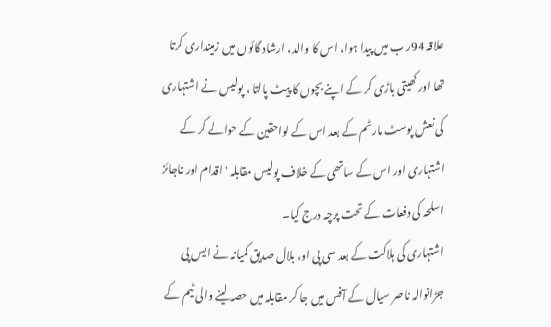علاقہ 94ر ب میں پیدا ہوا، اس کا والد، ارشاد گائوں میں زمینداری کرتا تھا اور کھیتی باڑی کر کے اپنے بچوں کا پیٹ پالتا ، پولیس نے اشتہاری کی نعش پوسٹ مارٹم کے بعد اس کے لواحقین کے حوالے کر کے اشتہاری اور اس کے ساتھی کے خلاف پولیس مقابلہ ' اقدام اور ناجائز اسلحہ کی دفعات کے تحت پرچہ درج کیا۔
اشتہاری کی ہلاکت کے بعد سی پی او، بلال صدیق کمیانہ نے ایس پی جڑانوالہ ناصر سیال کے آفس میں جا کر مقابلہ میں حصہ لینے والی ٹیم کے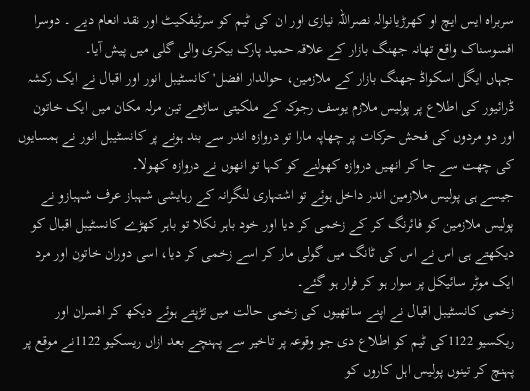سربراہ ایس ایچ او کھرڑیانوالہ نصراللہ نیازی اور ان کی ٹیم کو سرٹیفکیٹ اور نقد انعام دیے ۔ دوسرا افسوسناک واقع تھانہ جھنگ بازار کے علاقہ حمید پارک بیکری والی گلی میں پیش آیا۔
جہاں ایگل اسکواڈ جھنگ بازار کے ملازمین، حوالدار افضل' کانسٹیبل انور اور اقبال نے ایک رکشہ ڈرائیور کی اطلاع پر پولیس ملازم یوسف رجوکہ کے ملکیتی ساڑھے تین مرلہ مکان میں ایک خاتون اور دو مردوں کی فحش حرکات پر چھاپہ مارا تو دروازہ اندر سے بند ہونے پر کانسٹیبل انور نے ہمسایوں کی چھت سے جا کر انھیں دروازہ کھولنے کو کہا تو انھوں نے دروازہ کھولا۔
جیسے ہی پولیس ملازمین اندر داخل ہوئے تو اشتہاری لنگرانہ کے رہایشی شہباز عرف شہبازو نے پولیس ملازمین کو فائرنگ کر کے زخمی کر دیا اور خود باہر نکلا تو باہر کھڑے کانسٹیبل اقبال کو دیکھتے ہی اس نے اس کی ٹانگ میں گولی مار کر اسے زخمی کر دیا، اسی دوران خاتون اور مرد ایک موٹر سائیکل پر سوار ہو کر فرار ہو گئے۔
زخمی کانسٹیبل اقبال نے اپنے ساتھیوں کی زخمی حالت میں تڑپتے ہوئے دیکھ کر افسران اور ریکسیو 1122کی ٹیم کو اطلاع دی جو وقوعہ پر تاخیر سے پہنچے بعد ازاں ریسکیو 1122نے موقع پر پہنچ کر تینوں پولیس اہل کاروں کو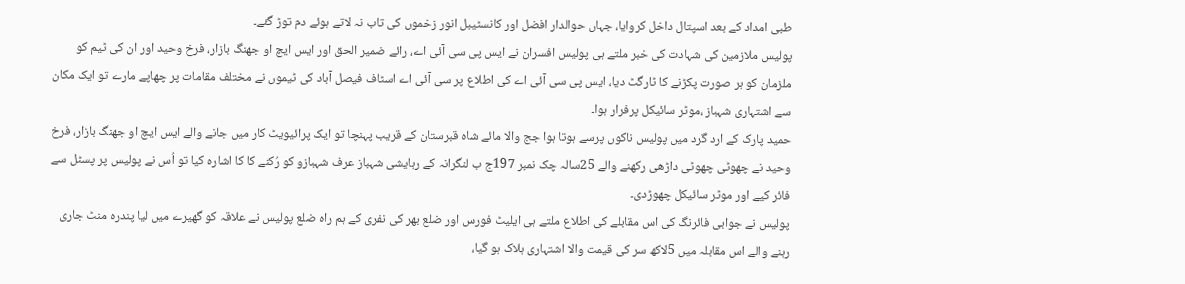طبی امداد کے بعد اسپتال داخل کروایا، جہاں حوالدار افضل اور کانسٹیبل انور زخموں کی تاب نہ لاتے ہوئے دم توڑ گئے۔
پولیس ملازمین کی شہادت کی خبر ملتے ہی پولیس افسران نے ایس پی سی آئی اے، رائے ضمیر الحق اور ایس ایچ او جھنگ بازار، فرخ وحید اور ان کی ٹیم کو ملزمان کو ہر صورت پکڑنے کا ٹارگٹ دیا، ایس پی سی آئی اے کی اطلاع پر سی آئی اے اسٹاف فیصل آباد کی ٹیموں نے مختلف مقامات پر چھاپے مارے تو ایک مکان سے اشتہاری شہباز ،موٹر سائیکل پرفرار ہوا۔
حمید پارک کے ارد گرد میں پولیس ناکوں پرسے ہوتا ہوا جج والا مائے شاہ قبرستان کے قریب پہنچا تو ایک پرائیویٹ کار میں جانے والے ایس ایچ او جھنگ بازار، فرخ وحید نے چھوٹی چھوٹی داڑھی رکھنے والے 25سالہ چک نمبر 197ج ب لنگرانہ کے رہایشی شہباز عرف شہبازو کو رُکنے کا کا اشارہ کیا تو اُس نے پولیس پر پسٹل سے فائر کیے اور موٹر سائیکل چھوڑدی۔
پولیس نے جوابی فائرنگ کی اس مقابلے کی اطلاع ملتے ہی ایلیٹ فورس اور ضلع بھر کی نفری کے ہم راہ ضلع پولیس نے علاقہ کو گھیرے میں لیا پندرہ منٹ جاری رہنے والے اس مقابلہ میں 5لاکھ سر کی قیمت والا اشتہاری ہلاک ہو گیا،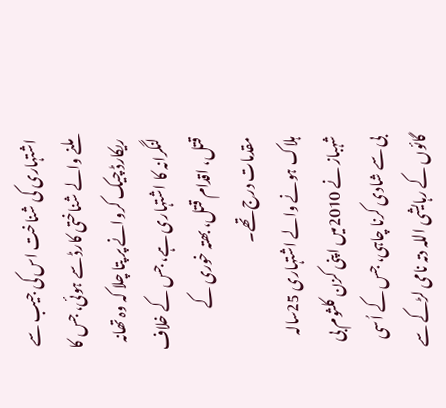اشتہاری کی شناخت اس کی جیب سے ملنے والے شناختی کارڈ سے ہوئی، جس کا ریکارڈ چیک کروانے پر پتا چلا کہ وہ تھانہ لنگرانہ کا اشتہاری ہے، جس کے خلاف قتل، اقدام قتل، بھتہ خوری کے مقدمات درج تھے۔
ہلاک ہونے والے اشتہاری 25سالہ شہباز نے 2010میں اپنی کزن کلثوم بی بی سے شادی کرنا چاہی، جس کے اُسی گائوں کے رہایشی اللہ دتہ نامی لڑکے سے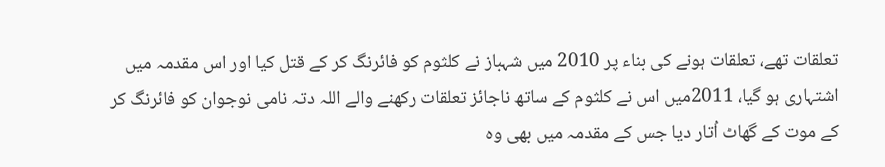تعلقات تھے، تعلقات ہونے کی بناء پر 2010 میں شہباز نے کلثوم کو فائرنگ کر کے قتل کیا اور اس مقدمہ میں اشتہاری ہو گیا، 2011میں اس نے کلثوم کے ساتھ ناجائز تعلقات رکھنے والے اللہ دتہ نامی نوجوان کو فائرنگ کر کے موت کے گھاٹ اُتار دیا جس کے مقدمہ میں بھی وہ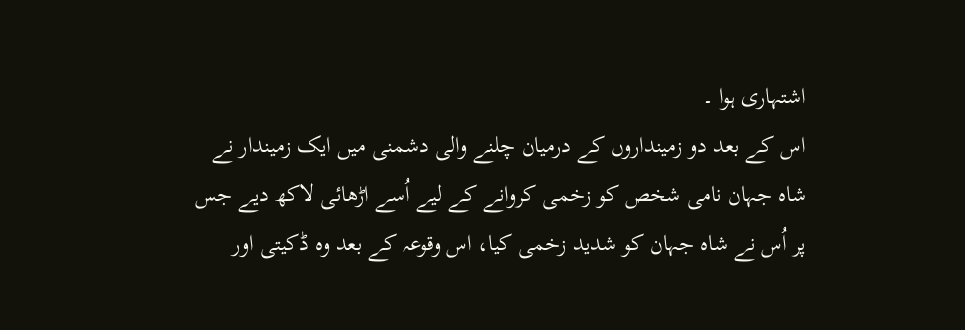اشتہاری ہوا ۔
اس کے بعد دو زمینداروں کے درمیان چلنے والی دشمنی میں ایک زمیندار نے شاہ جہان نامی شخص کو زخمی کروانے کے لیے اُسے اڑھائی لاکھ دیے جس پر اُس نے شاہ جہان کو شدید زخمی کیا، اس وقوعہ کے بعد وہ ڈکیتی اور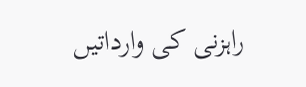راہزنی کی وارداتیں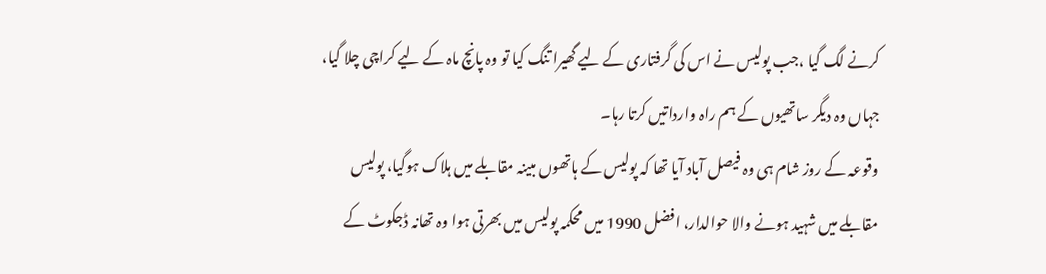کرنے لگ گیا ،جب پولیس نے اس کی گرفتاری کے لیے گھیرا تنگ کیا تو وہ پانچ ماہ کے لیے کراچی چلا گیا، جہاں وہ دیگر ساتھیوں کے ہم راہ وارداتیں کرتا رہا۔
وقوعہ کے روز شام ہی وہ فیصل آباد آیا تھا کہ پولیس کے ہاتھوں مبینہ مقابلے میں ہلاک ہوگیا، پولیس مقابلے میں شہید ہونے والا حوالدار، افضل 1990 میں محکمہ پولیس میں بھرتی ہوا وہ تھانہ ڈجکوٹ کے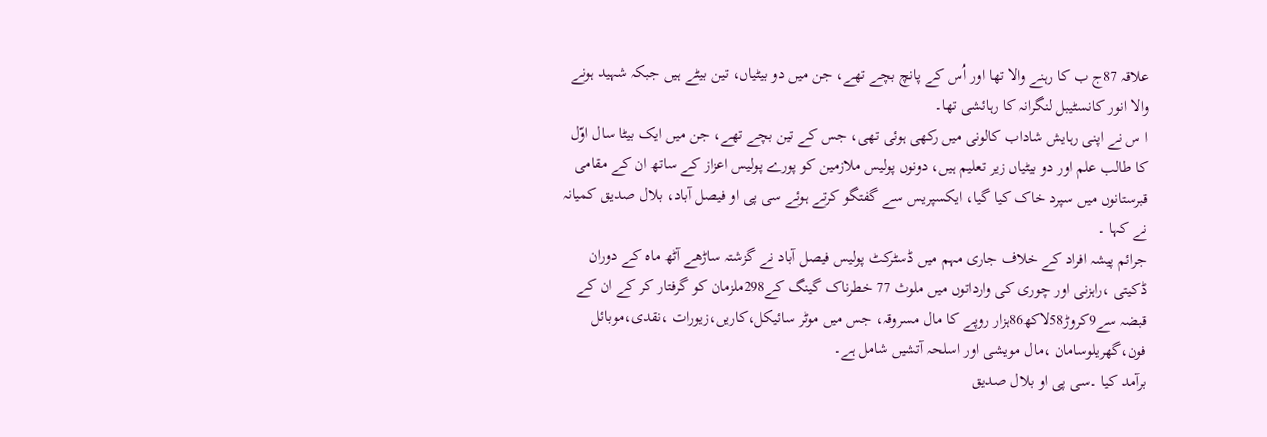علاقہ 87ج ب کا رہنے والا تھا اور اُس کے پانچ بچے تھے، جن میں دو بیٹیاں، تین بیٹے ہیں جبکہ شہید ہونے والا انور کانسٹیبل لنگرانہ کا رہائشی تھا۔
ا س نے اپنی رہایش شاداب کالونی میں رکھی ہوئی تھی، جس کے تین بچے تھے، جن میں ایک بیٹا سال اوّل کا طالب علم اور دو بیٹیاں زیر تعلیم ہیں، دونوں پولیس ملازمین کو پورے پولیس اعزاز کے ساتھ ان کے مقامی قبرستانوں میں سپرد خاک کیا گیا، ایکسپریس سے گفتگو کرتے ہوئے سی پی او فیصل آباد، بلال صدیق کمیانہ نے کہا ۔
جرائم پیشہ افراد کے خلاف جاری مہم میں ڈسٹرکٹ پولیس فیصل آباد نے گزشتہ ساڑھے آٹھ ماہ کے دوران ڈکیتی ،راہزنی اور چوری کی وارداتوں میں ملوث 77 خطرناک گینگ کے298ملزمان کو گرفتار کر کے ان کے قبضہ سے9کروڑ58لاکھ86ہزار روپے کا مال مسروقہ، جس میں موٹر سائیکل،کاریں،زیورات ،نقدی،موبائل فون،گھریلوسامان ،مال مویشی اور اسلحہ آتشیں شامل ہے۔
برآمد کیا ۔سی پی او بلال صدیق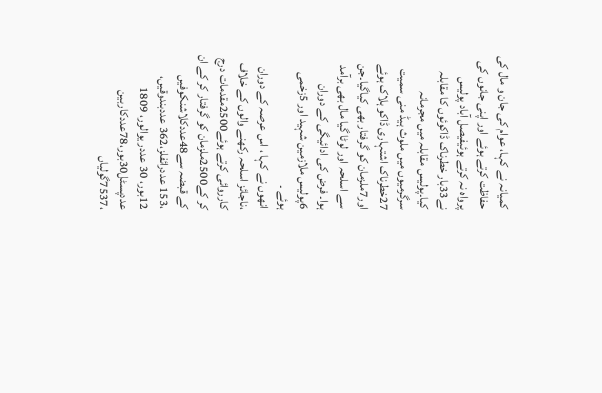کمیانہ نے کہا، عوام کی جان و مال کی حفاظت کرتے ہوئے اور اپنی جانوں کی پرواہ نہ کرتے ہوئیفیصل آباد پولیس نے33بار خطرناک ڈاکوئوں کا مقابلہ کیا۔پولیس مقابلہ میں مجرمانہ سرگرمیوں میں ملوث ہیڈ منی سمیت 27خطرناک اشتہاری ڈاکو ہلاک ہوئے اور7ملزمان کو گرفتار بھی کیاگیا۔جن سے اسلحہ اور لوٹا گیا مال بھی برآمد ہوا۔ فرض کی ادائیگی کے دوران 6پولیس ملازمین شہید اور 5زخمی ہوئے ۔
انھوں نے کہا ، اس عرصہ کے دوران ،ناجائز اسلحہ رکھنے والوں کے خلاف کارروائی کرتے ہوئے2500مقدمات درج کر کے2500ملزمان کو گرفتار کر کے ان کے قبضہ سے48عددکلاشنکوفیں ،153 عددرائفلز،362 عددبندوقیں، 12بور، 30 عددر یوالور، 1809 عددپسٹل30بور،78عددکاربین ،7537گولیاں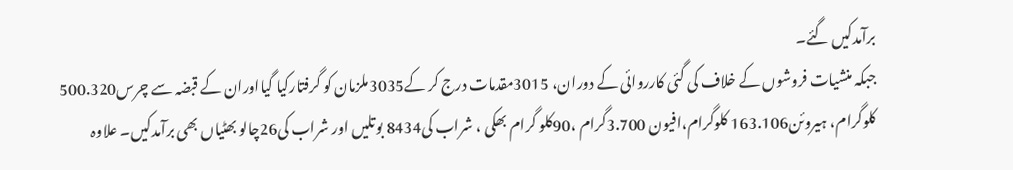برآمدکیں گئے۔
جبکہ منشیات فروشوں کے خلاف کی گئی کارروائی کے دوران، 3015مقدمات درج کر کے3035ملزمان کو گرفتارکیا گیااوران کے قبضہ سے چرس500.320 کلوگرام، ہیروئن163.106 کلوگرام،افیون 3.700گرام ،90کلو گرام بھکی ، شراب کی8434 بوتلیں اور شراب کی26چالو بھٹیاں بھی برآمدکیں۔ علاوہ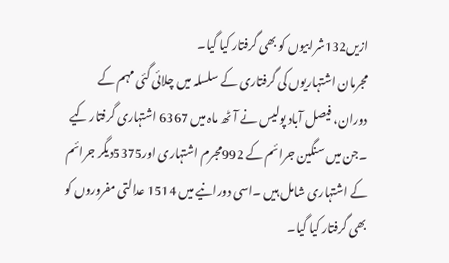ازیں132شرابیوں کو بھی گرفتار کیا گیا۔
مجرمان اشتہاریوں کی گرفتاری کے سلسلہ میں چلائی گئی مہم کے دوران، فیصل آباد پولیس نے آٹھ ماہ میں 6367 اشتہاری گرفتار کیے ۔جن میں سنگین جرائم کے 992مجرم اشتہاری اور5375دیگر جرائم کے اشتہاری شامل ہیں ۔اسی دورانیے میں 1514 عدالتی مفروروں کو بھی گرفتار کیا گیا۔